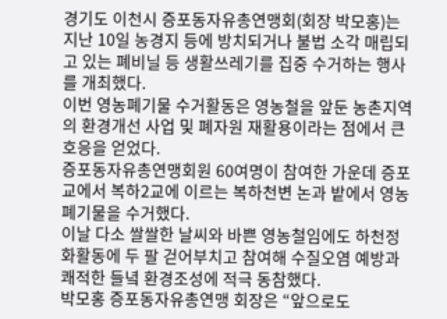경기도 이천시 증포동자유총연맹회(회장 박모홍)는 지난 10일 농경지 등에 방치되거나 불법 소각 매립되고 있는 폐비닐 등 생활쓰레기를 집중 수거하는 행사를 개최했다.
이번 영농폐기물 수거활동은 영농철을 앞둔 농촌지역의 환경개선 사업 및 폐자원 재활용이라는 점에서 큰 호응을 얻었다.
증포동자유총연맹회원 60여명이 참여한 가운데 증포교에서 복하2교에 이르는 복하천변 논과 밭에서 영농폐기물을 수거했다.
이날 다소 쌀쌀한 날씨와 바쁜 영농철임에도 하천정화활동에 두 팔 걷어부치고 참여해 수질오염 예방과 쾌적한 들녘 환경조성에 적극 동참했다.
박모홍 증포동자유총연맹 회장은 “앞으로도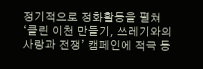정기적으로 정화활동을 펼쳐 ‘클린 이천 만들기, 쓰레기와의 사랑과 전쟁’ 캠페인에 적극 동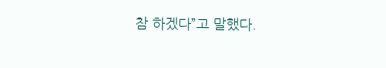참 하겠다”고 말했다.